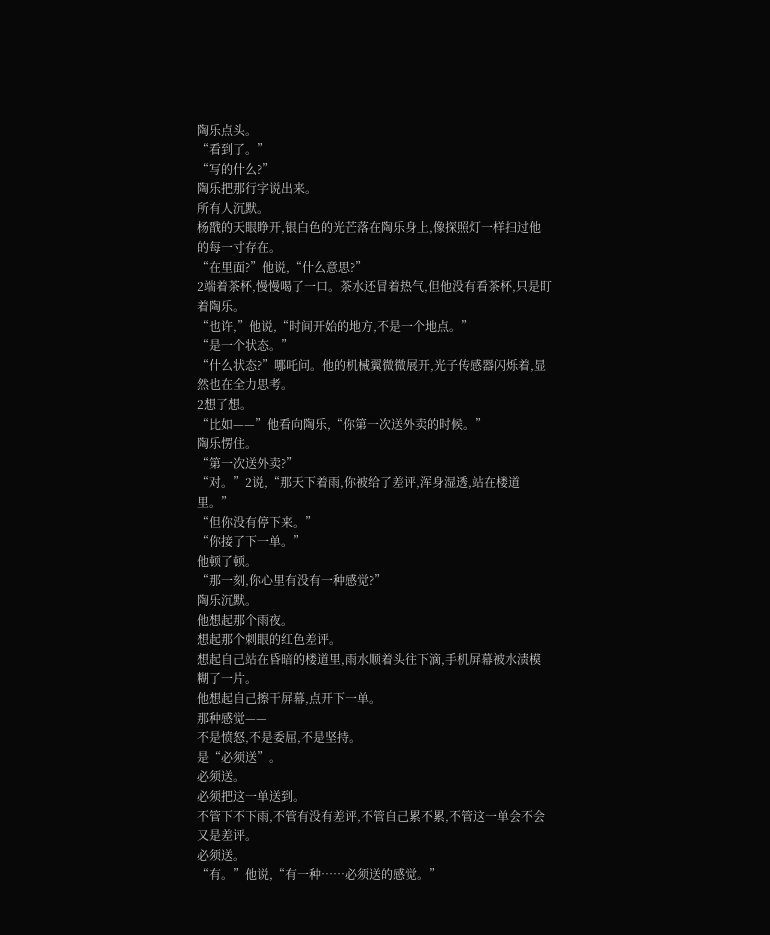陶乐点头。
“看到了。”
“写的什么?”
陶乐把那行字说出来。
所有人沉默。
杨戬的天眼睁开,银白色的光芒落在陶乐身上,像探照灯一样扫过他的每一寸存在。
“在里面?”他说,“什么意思?”
2端着茶杯,慢慢喝了一口。茶水还冒着热气,但他没有看茶杯,只是盯着陶乐。
“也许,”他说,“时间开始的地方,不是一个地点。”
“是一个状态。”
“什么状态?”哪吒问。他的机械翼微微展开,光子传感器闪烁着,显然也在全力思考。
2想了想。
“比如——”他看向陶乐,“你第一次送外卖的时候。”
陶乐愣住。
“第一次送外卖?”
“对。”2说,“那天下着雨,你被给了差评,浑身湿透,站在楼道里。”
“但你没有停下来。”
“你接了下一单。”
他顿了顿。
“那一刻,你心里有没有一种感觉?”
陶乐沉默。
他想起那个雨夜。
想起那个刺眼的红色差评。
想起自己站在昏暗的楼道里,雨水顺着头往下滴,手机屏幕被水渍模糊了一片。
他想起自己擦干屏幕,点开下一单。
那种感觉——
不是愤怒,不是委屈,不是坚持。
是“必须送”。
必须送。
必须把这一单送到。
不管下不下雨,不管有没有差评,不管自己累不累,不管这一单会不会又是差评。
必须送。
“有。”他说,“有一种……必须送的感觉。”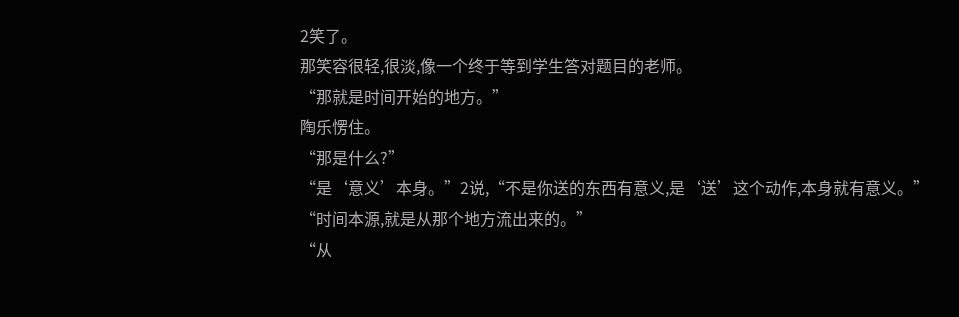2笑了。
那笑容很轻,很淡,像一个终于等到学生答对题目的老师。
“那就是时间开始的地方。”
陶乐愣住。
“那是什么?”
“是‘意义’本身。”2说,“不是你送的东西有意义,是‘送’这个动作,本身就有意义。”
“时间本源,就是从那个地方流出来的。”
“从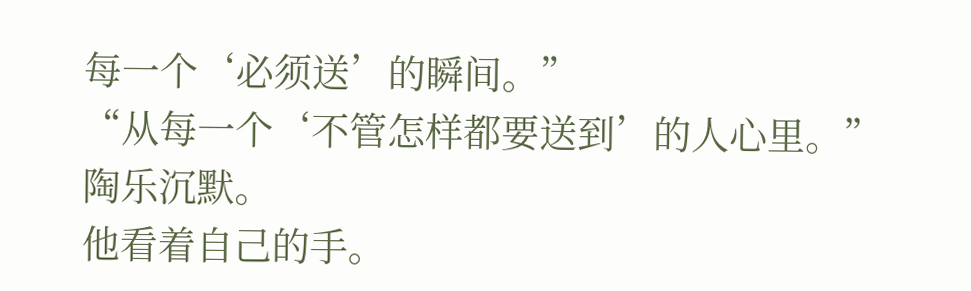每一个‘必须送’的瞬间。”
“从每一个‘不管怎样都要送到’的人心里。”
陶乐沉默。
他看着自己的手。